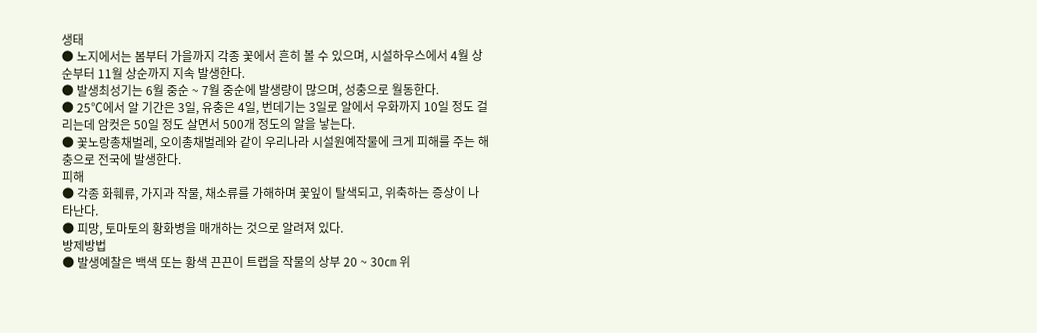생태
● 노지에서는 봄부터 가을까지 각종 꽃에서 흔히 볼 수 있으며, 시설하우스에서 4월 상순부터 11월 상순까지 지속 발생한다.
● 발생최성기는 6월 중순 ~ 7월 중순에 발생량이 많으며, 성충으로 월동한다.
● 25℃에서 알 기간은 3일, 유충은 4일, 번데기는 3일로 알에서 우화까지 10일 정도 걸리는데 암컷은 50일 정도 살면서 500개 정도의 알을 낳는다.
● 꽃노랑총채벌레, 오이총채벌레와 같이 우리나라 시설원예작물에 크게 피해를 주는 해충으로 전국에 발생한다.
피해
● 각종 화훼류, 가지과 작물, 채소류를 가해하며 꽃잎이 탈색되고, 위축하는 증상이 나타난다.
● 피망, 토마토의 황화병을 매개하는 것으로 알려져 있다.
방제방법
● 발생예찰은 백색 또는 황색 끈끈이 트랩을 작물의 상부 20 ~ 30㎝ 위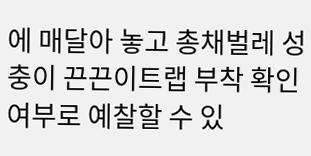에 매달아 놓고 총채벌레 성충이 끈끈이트랩 부착 확인 여부로 예찰할 수 있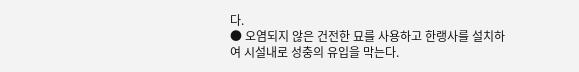다.
● 오염되지 않은 건전한 묘를 사용하고 한랭사를 설치하여 시설내로 성충의 유입을 막는다.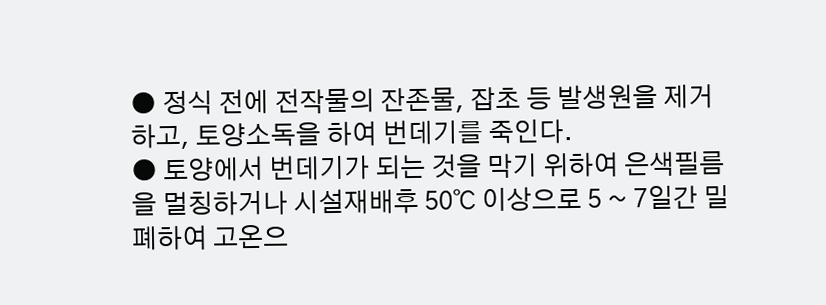● 정식 전에 전작물의 잔존물, 잡초 등 발생원을 제거하고, 토양소독을 하여 번데기를 죽인다.
● 토양에서 번데기가 되는 것을 막기 위하여 은색필름을 멀칭하거나 시설재배후 50℃ 이상으로 5 ~ 7일간 밀폐하여 고온으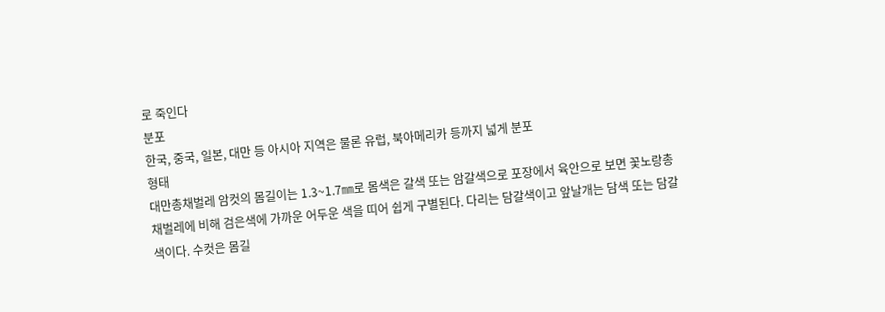로 죽인다
분포
한국, 중국, 일본, 대만 등 아시아 지역은 물론 유럽, 북아메리카 등까지 넓게 분포
형태
대만총채벌레 암컷의 몸길이는 1.3~1.7㎜로 몸색은 갈색 또는 암갈색으로 포장에서 육안으로 보면 꽃노랑총채벌레에 비해 검은색에 가까운 어두운 색을 띠어 쉽게 구별된다. 다리는 담갈색이고 앞날개는 담색 또는 담갈색이다. 수컷은 몸길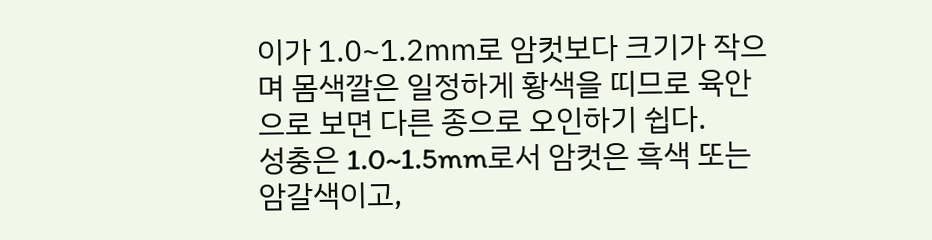이가 1.0~1.2㎜로 암컷보다 크기가 작으며 몸색깔은 일정하게 황색을 띠므로 육안으로 보면 다른 종으로 오인하기 쉽다.
성충은 1.0~1.5mm로서 암컷은 흑색 또는 암갈색이고,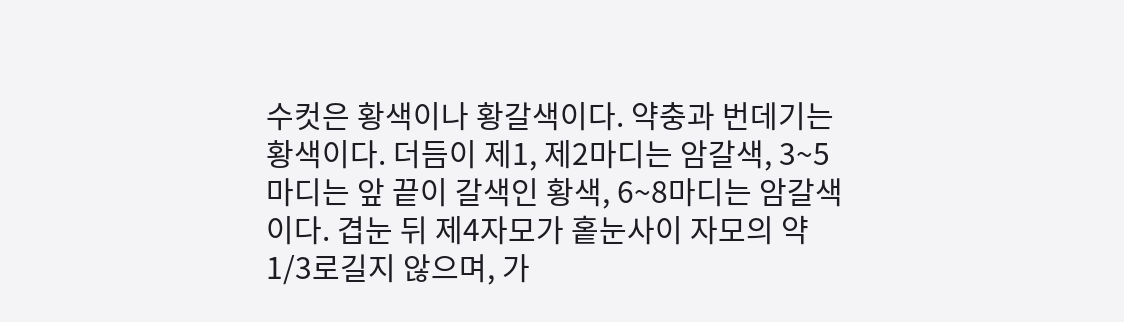수컷은 황색이나 황갈색이다. 약충과 번데기는 황색이다. 더듬이 제1, 제2마디는 암갈색, 3~5마디는 앞 끝이 갈색인 황색, 6~8마디는 암갈색이다. 겹눈 뒤 제4자모가 홑눈사이 자모의 약 1/3로길지 않으며, 가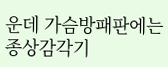운데 가슴방패판에는 종상감각기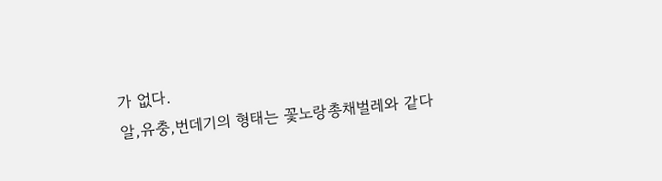가 없다.
알,유충,번데기의 형태는 꽃노랑총채벌레와 같다